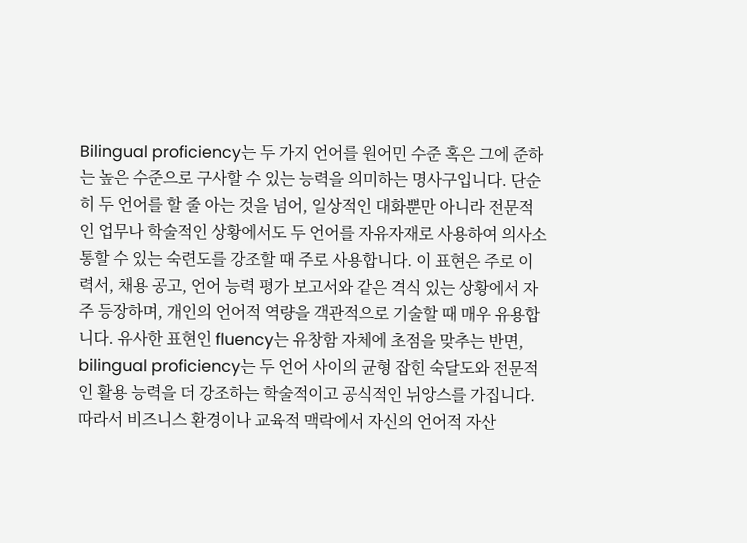Bilingual proficiency는 두 가지 언어를 원어민 수준 혹은 그에 준하는 높은 수준으로 구사할 수 있는 능력을 의미하는 명사구입니다. 단순히 두 언어를 할 줄 아는 것을 넘어, 일상적인 대화뿐만 아니라 전문적인 업무나 학술적인 상황에서도 두 언어를 자유자재로 사용하여 의사소통할 수 있는 숙련도를 강조할 때 주로 사용합니다. 이 표현은 주로 이력서, 채용 공고, 언어 능력 평가 보고서와 같은 격식 있는 상황에서 자주 등장하며, 개인의 언어적 역량을 객관적으로 기술할 때 매우 유용합니다. 유사한 표현인 fluency는 유창함 자체에 초점을 맞추는 반면, bilingual proficiency는 두 언어 사이의 균형 잡힌 숙달도와 전문적인 활용 능력을 더 강조하는 학술적이고 공식적인 뉘앙스를 가집니다. 따라서 비즈니스 환경이나 교육적 맥락에서 자신의 언어적 자산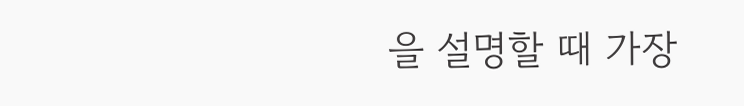을 설명할 때 가장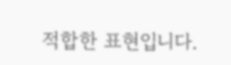적합한 표현입니다.